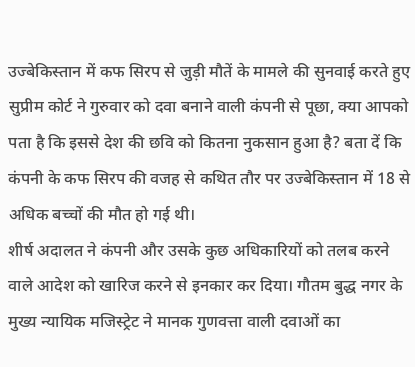उज्बेकिस्तान में कफ सिरप से जुड़ी मौतें के मामले की सुनवाई करते हुए सुप्रीम कोर्ट ने गुरुवार को दवा बनाने वाली कंपनी से पूछा, क्या आपको पता है कि इससे देश की छवि को कितना नुकसान हुआ है? बता दें कि कंपनी के कफ सिरप की वजह से कथित तौर पर उज्बेकिस्तान में 18 से अधिक बच्चों की मौत हो गई थी।
शीर्ष अदालत ने कंपनी और उसके कुछ अधिकारियों को तलब करने वाले आदेश को खारिज करने से इनकार कर दिया। गौतम बुद्ध नगर के मुख्य न्यायिक मजिस्ट्रेट ने मानक गुणवत्ता वाली दवाओं का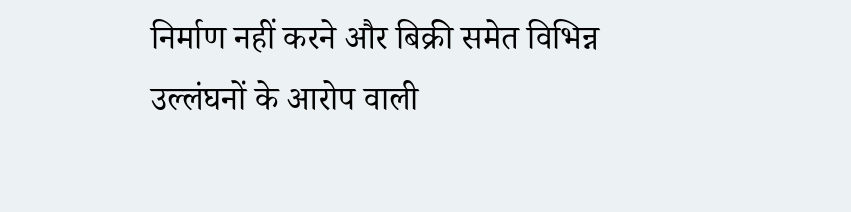निर्माण नहीं करने और बिक्री समेत विभिन्न उल्लंघनों के आरोप वाली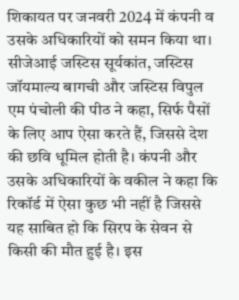शिकायत पर जनवरी 2024 में कंपनी व उसके अधिकारियों को समन किया था।
सीजेआई जस्टिस सूर्यकांत, जस्टिस जॉयमाल्य बागची और जस्टिस विपुल एम पंचोली की पीठ ने कहा, सिर्फ पैसों के लिए आप ऐसा करते हैं, जिससे देश की छवि धूमिल होती है। कंपनी और उसके अधिकारियों के वकील ने कहा कि रिकॉर्ड में ऐसा कुछ भी नहीं है जिससे यह साबित हो कि सिरप के सेवन से किसी की मौत हुई है। इस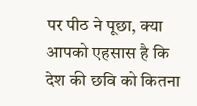पर पीठ ने पूछा, क्या आपको एहसास है कि देश की छवि को कितना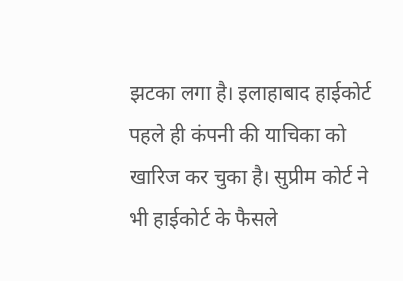झटका लगा है। इलाहाबाद हाईकोर्ट पहले ही कंपनी की याचिका को खारिज कर चुका है। सुप्रीम कोर्ट ने भी हाईकोर्ट के फैसले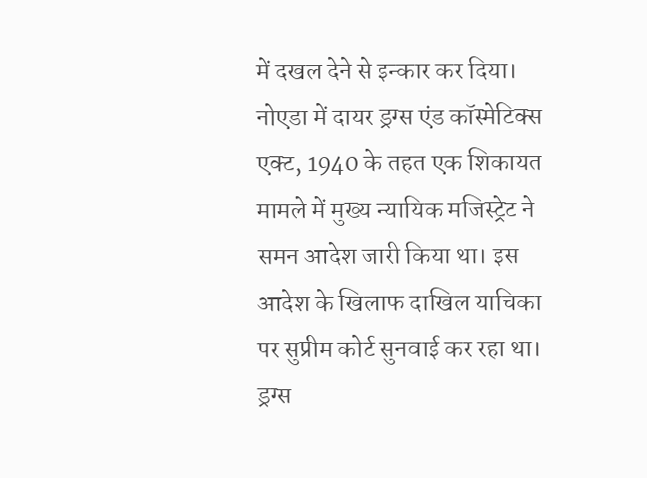में दखल देने से इन्कार कर दिया।
नोएडा में दायर ड्रग्स एंड कॉस्मेटिक्स एक्ट, 1940 के तहत एक शिकायत मामले में मुख्य न्यायिक मजिस्ट्रेट ने समन आदेश जारी किया था। इस आदेश के खिलाफ दाखिल याचिका पर सुप्रीम कोर्ट सुनवाई कर रहा था। ड्रग्स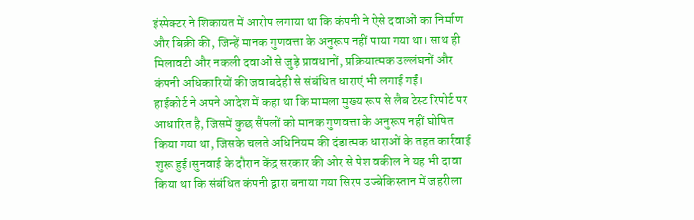इंस्पेक्टर ने शिकायत में आरोप लगाया था कि कंपनी ने ऐसे दवाओं का निर्माण और बिक्री की, जिन्हें मानक गुणवत्ता के अनुरूप नहीं पाया गया था। साथ ही मिलावटी और नकली दवाओं से जुड़े प्रावधानों, प्रक्रियात्मक उल्लंघनों और कंपनी अधिकारियों की जवाबदेही से संबंधित धाराएं भी लगाई गईं।
हाईकोर्ट ने अपने आदेश में कहा था कि मामला मुख्य रूप से लैब टेस्ट रिपोर्ट पर आधारित है, जिसमें कुछ सैंपलों को मानक गुणवत्ता के अनुरूप नहीं घोषित किया गया था, जिसके चलते अधिनियम की दंडात्मक धाराओं के तहत कार्रवाई शुरू हुई।सुनवाई के दौरान केंद्र सरकार की ओर से पेश वकील ने यह भी दावा किया था कि संबंधित कंपनी द्वारा बनाया गया सिरप उज्बेकिस्तान में जहरीला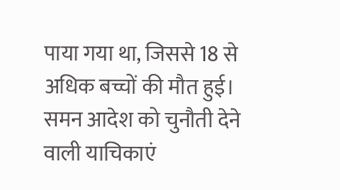पाया गया था, जिससे 18 से अधिक बच्चों की मौत हुई। समन आदेश को चुनौती देने वाली याचिकाएं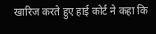खारिज करते हुए हाई कोर्ट ने कहा कि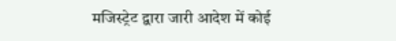मजिस्ट्रेट द्वारा जारी आदेश में कोई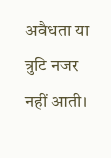अवैधता या त्रुटि नजर नहीं आती।